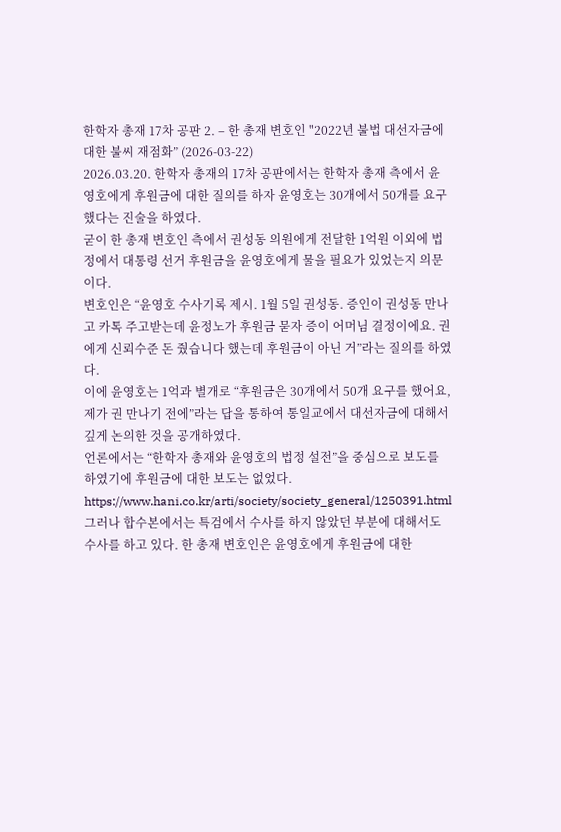한학자 총재 17차 공판 2. – 한 총재 변호인 "2022년 불법 대선자금에 대한 불씨 재점화” (2026-03-22)
2026.03.20. 한학자 총재의 17차 공판에서는 한학자 총재 측에서 윤영호에게 후원금에 대한 질의를 하자 윤영호는 30개에서 50개를 요구했다는 진술을 하였다.
굳이 한 총재 변호인 측에서 권성동 의원에게 전달한 1억원 이외에 법정에서 대통령 선거 후원금을 윤영호에게 물을 필요가 있었는지 의문이다.
변호인은 “윤영호 수사기록 제시. 1월 5일 권성동. 증인이 권성동 만나고 카톡 주고받는데 윤정노가 후원금 묻자 증이 어머님 결정이에요. 권에게 신뢰수준 돈 줬습니다 했는데 후원금이 아닌 거”라는 질의를 하였다.
이에 윤영호는 1억과 별개로 “후원금은 30개에서 50개 요구를 했어요, 제가 권 만나기 전에”라는 답을 통하여 통일교에서 대선자금에 대해서 깊게 논의한 것을 공개하였다.
언론에서는 “한학자 총재와 윤영호의 법정 설전”을 중심으로 보도를 하였기에 후원금에 대한 보도는 없었다.
https://www.hani.co.kr/arti/society/society_general/1250391.html
그러나 합수본에서는 특검에서 수사를 하지 않았던 부분에 대해서도 수사를 하고 있다. 한 총재 변호인은 윤영호에게 후원금에 대한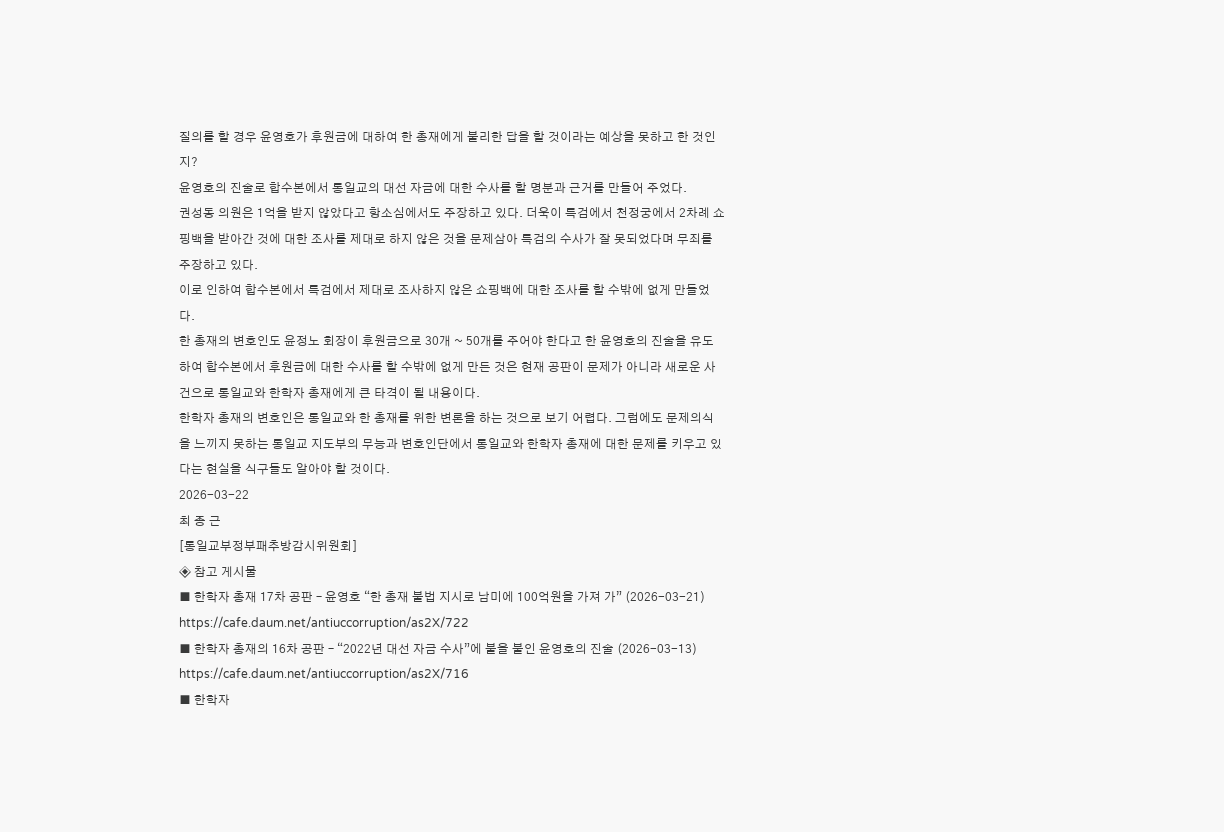질의를 할 경우 윤영호가 후원금에 대하여 한 총재에게 불리한 답을 할 것이라는 예상을 못하고 한 것인지?
윤영호의 진술로 합수본에서 통일교의 대선 자금에 대한 수사를 할 명분과 근거를 만들어 주었다.
권성동 의원은 1억을 받지 않았다고 항소심에서도 주장하고 있다. 더욱이 특검에서 천정궁에서 2차례 쇼핑백을 받아간 것에 대한 조사를 제대로 하지 않은 것을 문제삼아 특검의 수사가 잘 못되었다며 무죄를 주장하고 있다.
이로 인하여 합수본에서 특검에서 제대로 조사하지 않은 쇼핑백에 대한 조사를 할 수밖에 없게 만들었다.
한 총재의 변호인도 윤정노 회장이 후원금으로 30개 ~ 50개를 주어야 한다고 한 윤영호의 진술을 유도하여 합수본에서 후원금에 대한 수사를 할 수밖에 없게 만든 것은 현재 공판이 문제가 아니라 새로운 사건으로 통일교와 한학자 총재에게 큰 타격이 될 내용이다.
한학자 총재의 변호인은 통일교와 한 총재를 위한 변론을 하는 것으로 보기 어렵다. 그럼에도 문제의식을 느끼지 못하는 통일교 지도부의 무능과 변호인단에서 통일교와 한학자 총재에 대한 문제를 키우고 있다는 현실을 식구들도 알아야 할 것이다.
2026-03-22
최 종 근
[통일교부정부패추방감시위원회]
◈ 참고 게시물
■ 한학자 총재 17차 공판 – 윤영호 “한 총재 불법 지시로 남미에 100억원을 가져 가” (2026-03-21)
https://cafe.daum.net/antiuccorruption/as2X/722
■ 한학자 총재의 16차 공판 – “2022년 대선 자금 수사”에 불을 붙인 윤영호의 진술 (2026-03-13)
https://cafe.daum.net/antiuccorruption/as2X/716
■ 한학자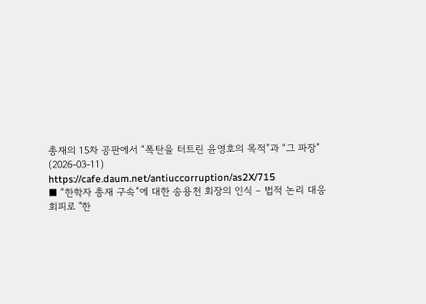총재의 15차 공판에서 “폭탄을 터트린 윤영호의 목적”과 “그 파장” (2026-03-11)
https://cafe.daum.net/antiuccorruption/as2X/715
■ “한학자 총재 구속”에 대한 송용천 회장의 인식 – 법적 논리 대응 회피로 "한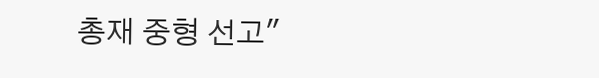총재 중형 선고"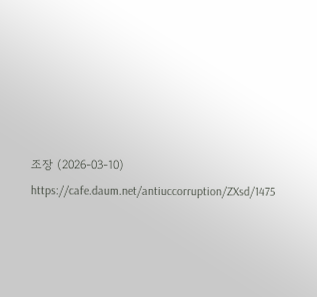조장 (2026-03-10)
https://cafe.daum.net/antiuccorruption/ZXsd/1475